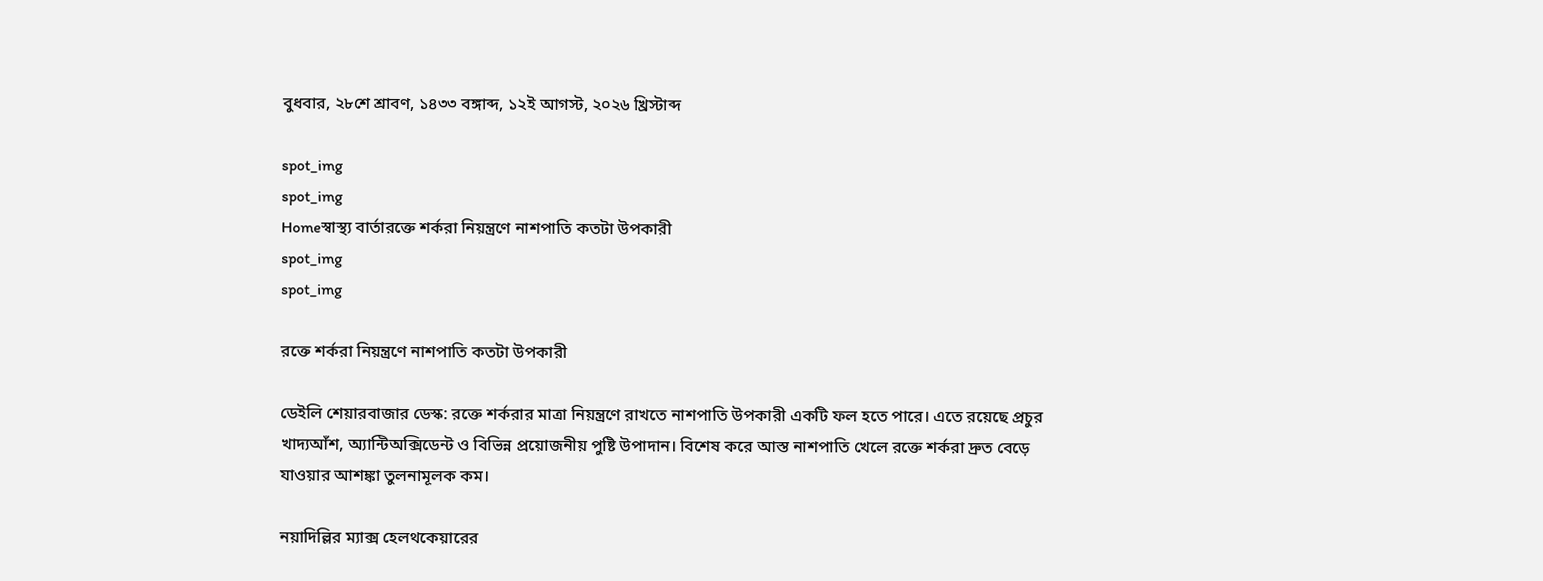বুধবার, ২৮শে শ্রাবণ, ১৪৩৩ বঙ্গাব্দ, ১২ই আগস্ট, ২০২৬ খ্রিস্টাব্দ

spot_img
spot_img
Homeস্বাস্থ্য বার্তারক্তে শর্করা নিয়ন্ত্রণে নাশপাতি কতটা উপকারী
spot_img
spot_img

রক্তে শর্করা নিয়ন্ত্রণে নাশপাতি কতটা উপকারী

ডেইলি শেয়ারবাজার ডেস্ক: রক্তে শর্করার মাত্রা নিয়ন্ত্রণে রাখতে নাশপাতি উপকারী একটি ফল হতে পারে। এতে রয়েছে প্রচুর খাদ্যআঁশ, অ্যান্টিঅক্সিডেন্ট ও বিভিন্ন প্রয়োজনীয় পুষ্টি উপাদান। বিশেষ করে আস্ত নাশপাতি খেলে রক্তে শর্করা দ্রুত বেড়ে যাওয়ার আশঙ্কা তুলনামূলক কম।

নয়াদিল্লির ম্যাক্স হেলথকেয়ারের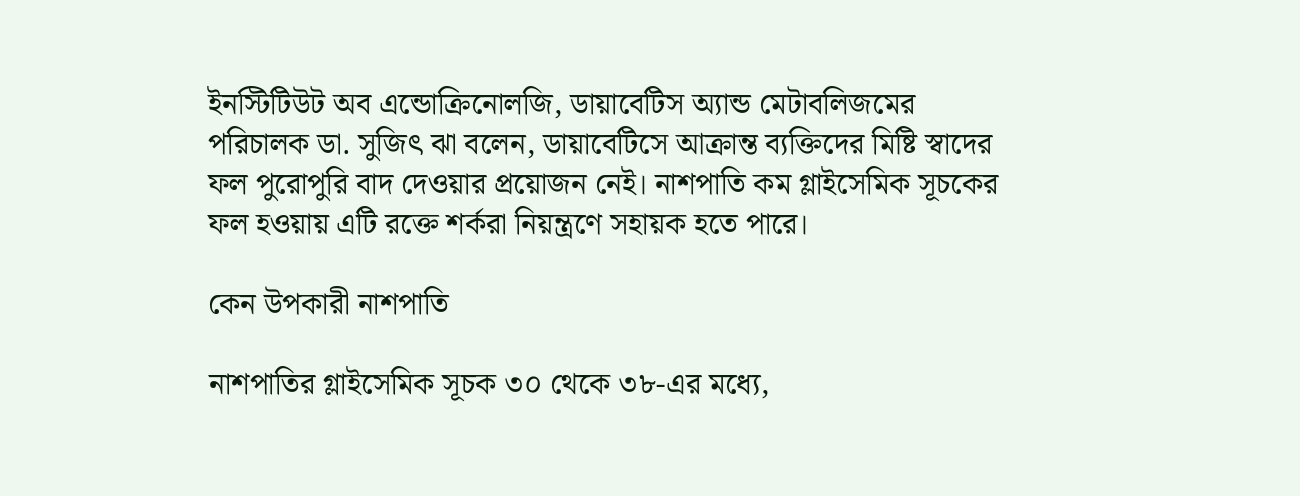ইনস্টিটিউট অব এন্ডোক্রিনোলজি, ডায়াবেটিস অ্যান্ড মেটাবলিজমের পরিচালক ডা. সুজিৎ ঝা বলেন, ডায়াবেটিসে আক্রান্ত ব্যক্তিদের মিষ্টি স্বাদের ফল পুরোপুরি বাদ দেওয়ার প্রয়োজন নেই। নাশপাতি কম গ্লাইসেমিক সূচকের ফল হওয়ায় এটি রক্তে শর্করা নিয়ন্ত্রণে সহায়ক হতে পারে।

কেন উপকারী নাশপাতি

নাশপাতির গ্লাইসেমিক সূচক ৩০ থেকে ৩৮-এর মধ্যে,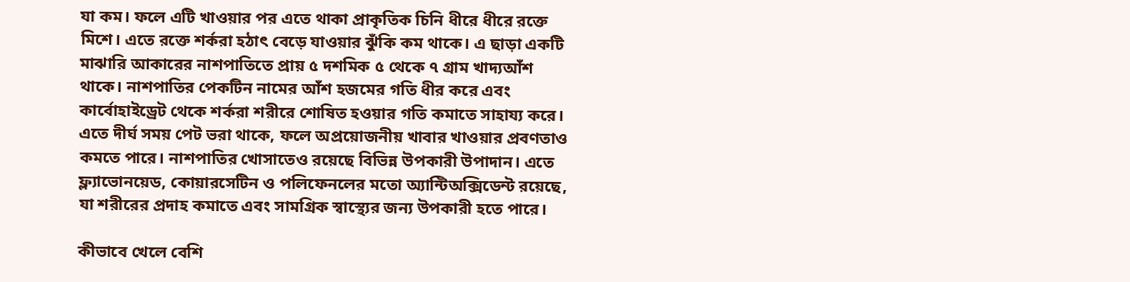যা কম। ফলে এটি খাওয়ার পর এতে থাকা প্রাকৃতিক চিনি ধীরে ধীরে রক্তে মিশে। এতে রক্তে শর্করা হঠাৎ বেড়ে যাওয়ার ঝুঁকি কম থাকে। এ ছাড়া একটি মাঝারি আকারের নাশপাতিতে প্রায় ৫ দশমিক ৫ থেকে ৭ গ্রাম খাদ্যআঁশ থাকে। নাশপাতির পেকটিন নামের আঁশ হজমের গতি ধীর করে এবং কার্বোহাইড্রেট থেকে শর্করা শরীরে শোষিত হওয়ার গতি কমাতে সাহায্য করে। এতে দীর্ঘ সময় পেট ভরা থাকে, ফলে অপ্রয়োজনীয় খাবার খাওয়ার প্রবণতাও কমতে পারে। নাশপাতির খোসাতেও রয়েছে বিভিন্ন উপকারী উপাদান। এতে ফ্ল্যাভোনয়েড, কোয়ারসেটিন ও পলিফেনলের মতো অ্যান্টিঅক্সিডেন্ট রয়েছে, যা শরীরের প্রদাহ কমাতে এবং সামগ্রিক স্বাস্থ্যের জন্য উপকারী হতে পারে।

কীভাবে খেলে বেশি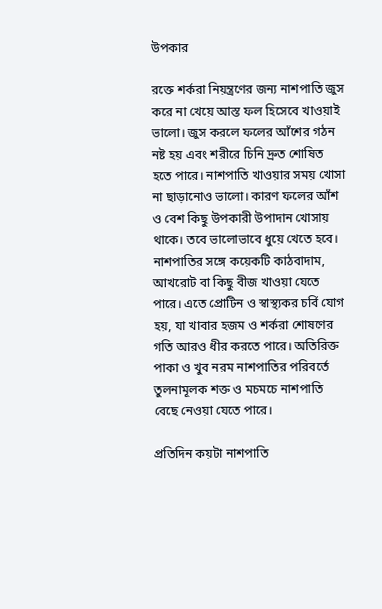উপকার

রক্তে শর্করা নিয়ন্ত্রণের জন্য নাশপাতি জুস করে না খেয়ে আস্ত ফল হিসেবে খাওয়াই ভালো। জুস করলে ফলের আঁশের গঠন নষ্ট হয় এবং শরীরে চিনি দ্রুত শোষিত হতে পারে। নাশপাতি খাওয়ার সময় খোসা না ছাড়ানোও ভালো। কারণ ফলের আঁশ ও বেশ কিছু উপকারী উপাদান খোসায় থাকে। তবে ভালোভাবে ধুয়ে খেতে হবে। নাশপাতির সঙ্গে কয়েকটি কাঠবাদাম, আখরোট বা কিছু বীজ খাওয়া যেতে পারে। এতে প্রোটিন ও স্বাস্থ্যকর চর্বি যোগ হয়, যা খাবার হজম ও শর্করা শোষণের গতি আরও ধীর করতে পারে। অতিরিক্ত পাকা ও খুব নরম নাশপাতির পরিবর্তে তুলনামূলক শক্ত ও মচমচে নাশপাতি বেছে নেওয়া যেতে পারে।

প্রতিদিন কয়টা নাশপাতি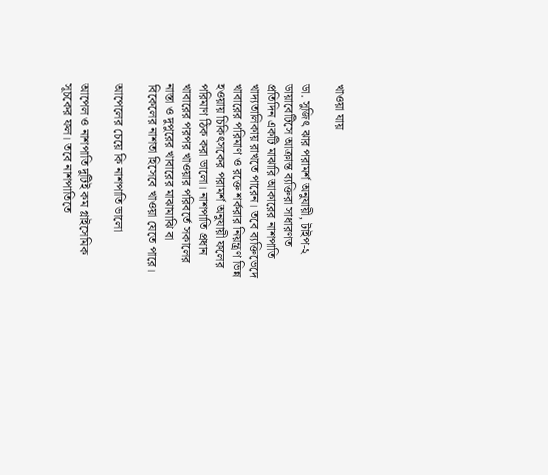খাওয়া যায়

ডা. সুজিৎ ঝার পরামর্শ অনুযায়ী, টাইপ-২ ডায়াবেটিসে আক্রান্ত ব্যক্তিরা সাধারণত প্রতিদিন একটি মাঝারি আকারের নাশপাতি খাদ্যতালিকায় রাখতে পারেন। তবে ব্যক্তিভেদে খাবারের পরিমাণ ও রক্তে শর্করার নিয়ন্ত্রণ ভিন্ন হওয়ায় চিকিৎসকের পরামর্শ অনুযায়ী ফলের পরিমাণ ঠিক করা ভালো। নাশপাতি প্রধান খাবারের পরপর খাওয়ার পরিবর্তে সকালের নাস্তা ও দুপুরের খাবারের মাঝামাঝি বা বিকেলের নাশতা হিসেবে খাওয়া যেতে পারে।

আপেলের চেয়ে কি নাশপাতি ভালো

আপেল ও নাশপাতি দুটিই কম গ্লাইসেমিক সূচকের ফল। তবে নাশপাতিতে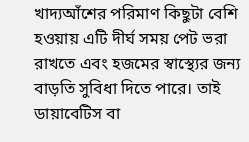খাদ্যআঁশের পরিমাণ কিছুটা বেশি হওয়ায় এটি দীর্ঘ সময় পেট ভরা রাখতে এবং হজমের স্বাস্থ্যের জন্য বাড়তি সুবিধা দিতে পারে। তাই ডায়াবেটিস বা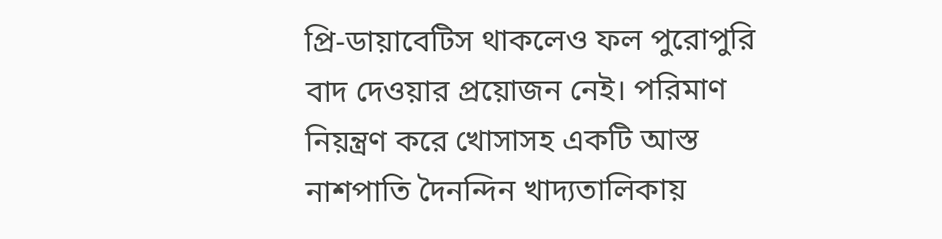প্রি-ডায়াবেটিস থাকলেও ফল পুরোপুরি বাদ দেওয়ার প্রয়োজন নেই। পরিমাণ নিয়ন্ত্রণ করে খোসাসহ একটি আস্ত নাশপাতি দৈনন্দিন খাদ্যতালিকায়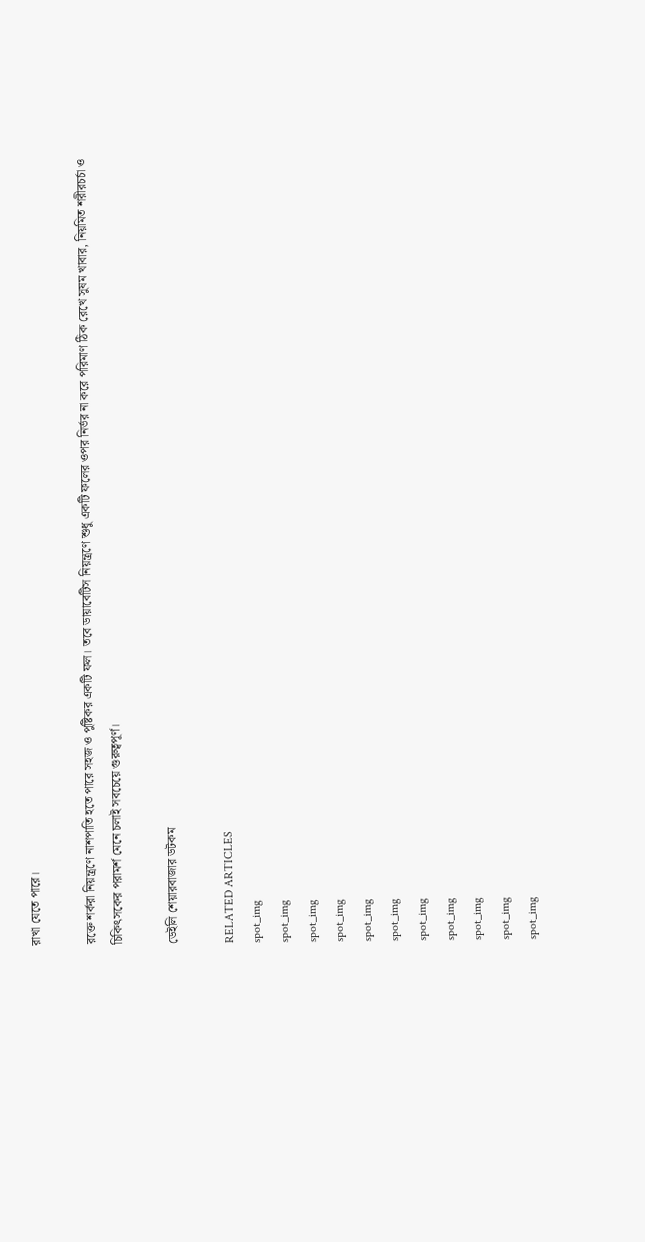রাখা যেতে পারে।

রক্তে শর্করা নিয়ন্ত্রণে নাশপাতি হতে পারে সহজ ও পুষ্টিকর একটি ফল। তবে ডায়াবেটিস নিয়ন্ত্রণে শুধু একটি ফলের ওপর নির্ভর না করে পরিমাণ ঠিক রেখে সুষম খাবার, নিয়মিত শরীরচর্চা ও চিকিৎসকের পরামর্শ মেনে চলাই সবচেয়ে গুরুত্বপূর্ণ।

ডেইলি শেয়ারবাজার ডটকম

RELATED ARTICLES
spot_img
spot_img
spot_img
spot_img
spot_img
spot_img
spot_img
spot_img
spot_img
spot_img
spot_img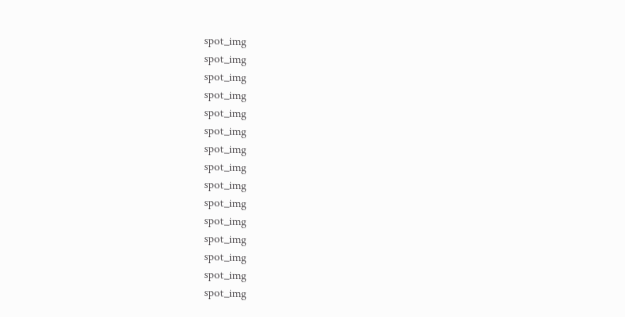spot_img
spot_img
spot_img
spot_img
spot_img
spot_img
spot_img
spot_img
spot_img
spot_img
spot_img
spot_img
spot_img
spot_img
spot_img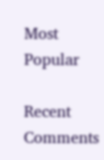Most Popular

Recent Comments